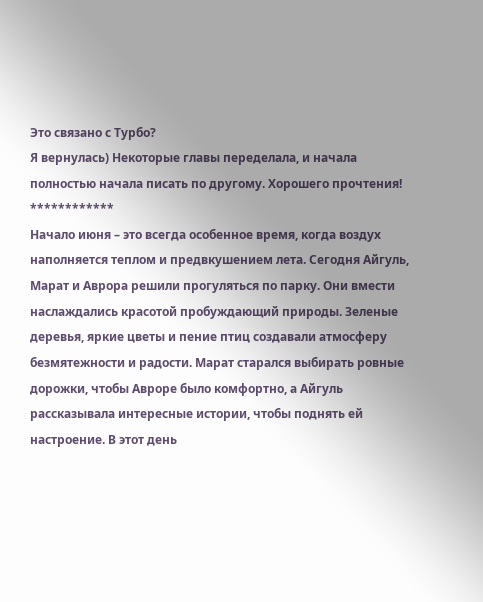Это связано с Турбо?
Я вернулась) Некоторые главы переделала, и начала полностью начала писать по другому. Хорошего прочтения!
************
Начало июня – это всегда особенное время, когда воздух наполняется теплом и предвкушением лета. Сегодня Айгуль, Марат и Аврора решили прогуляться по парку. Они вмести наслаждались красотой пробуждающий природы. Зеленые деревья, яркие цветы и пение птиц создавали атмосферу безмятежности и радости. Марат старался выбирать ровные дорожки, чтобы Авроре было комфортно, а Айгуль рассказывала интересные истории, чтобы поднять ей настроение. В этот день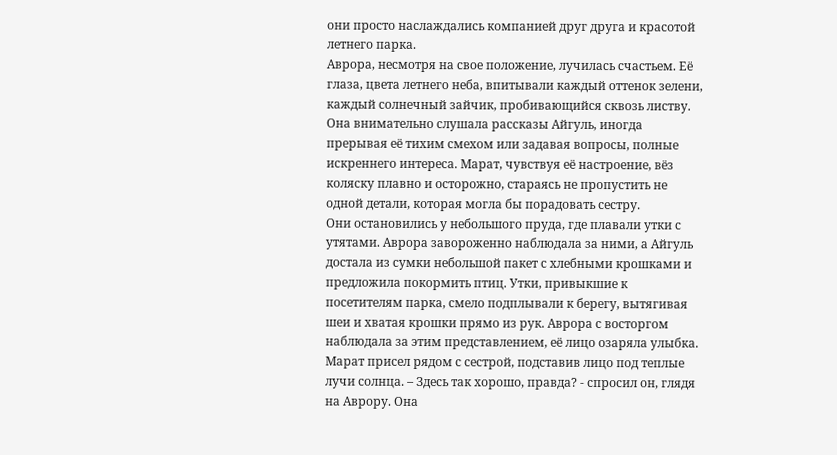они просто наслаждались компанией друг друга и красотой летнего парка.
Аврора, несмотря на свое положение, лучилась счастьем. Её глаза, цвета летнего неба, впитывали каждый оттенок зелени, каждый солнечный зайчик, пробивающийся сквозь листву. Она внимательно слушала рассказы Айгуль, иногда прерывая её тихим смехом или задавая вопросы, полные искреннего интереса. Марат, чувствуя её настроение, вёз коляску плавно и осторожно, стараясь не пропустить не одной детали, которая могла бы порадовать сестру.
Они остановились у небольшого пруда, где плавали утки с утятами. Аврора завороженно наблюдала за ними, а Айгуль достала из сумки небольшой пакет с хлебными крошками и предложила покормить птиц. Утки, привыкшие к посетителям парка, смело подплывали к берегу, вытягивая шеи и хватая крошки прямо из рук. Аврора с восторгом наблюдала за этим представлением, её лицо озаряла улыбка.
Марат присел рядом с сестрой, подставив лицо под теплые лучи солнца. – Здесь так хорошо, правда? - спросил он, глядя на Аврору. Она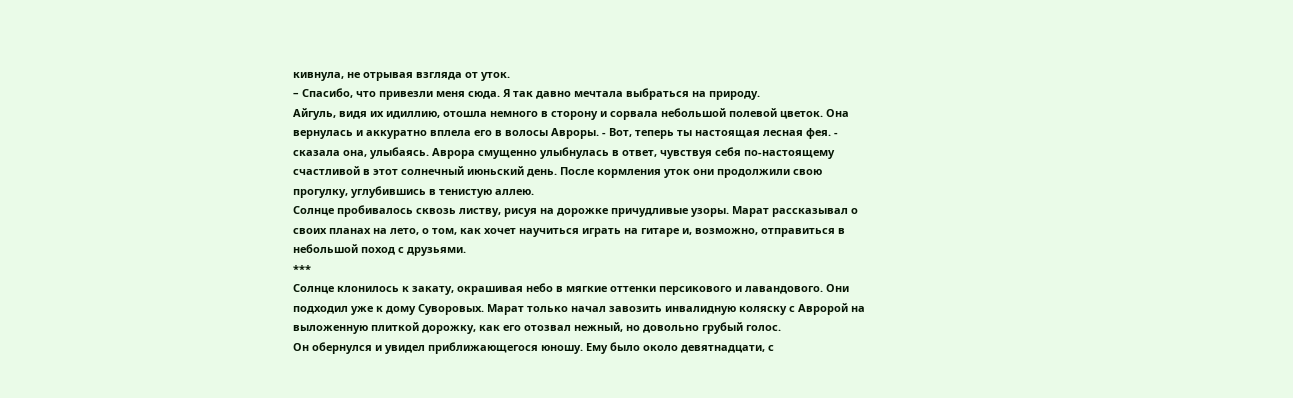кивнула, не отрывая взгляда от уток.
– Спасибо, что привезли меня сюда. Я так давно мечтала выбраться на природу.
Айгуль, видя их идиллию, отошла немного в сторону и сорвала небольшой полевой цветок. Она вернулась и аккуратно вплела его в волосы Авроры. - Вот, теперь ты настоящая лесная фея. - сказала она, улыбаясь. Аврора смущенно улыбнулась в ответ, чувствуя себя по-настоящему счастливой в этот солнечный июньский день. После кормления уток они продолжили свою прогулку, углубившись в тенистую аллею.
Солнце пробивалось сквозь листву, рисуя на дорожке причудливые узоры. Марат рассказывал о своих планах на лето, о том, как хочет научиться играть на гитаре и, возможно, отправиться в небольшой поход с друзьями.
***
Солнце клонилось к закату, окрашивая небо в мягкие оттенки персикового и лавандового. Они подходил уже к дому Суворовых. Марат только начал завозить инвалидную коляску с Авророй на выложенную плиткой дорожку, как его отозвал нежный, но довольно грубый голос.
Он обернулся и увидел приближающегося юношу. Ему было около девятнадцати, с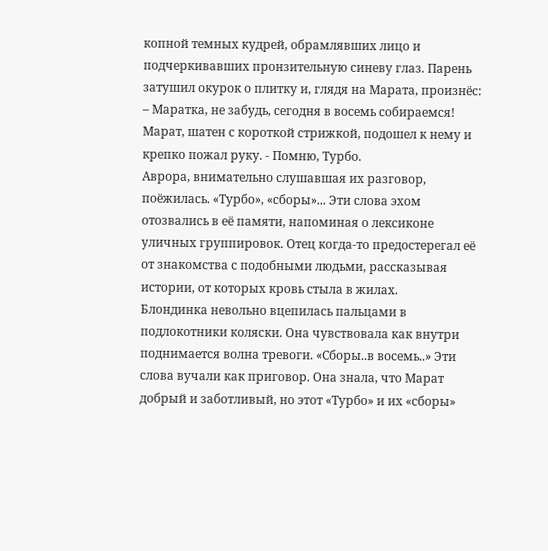копной темных кудрей, обрамлявших лицо и подчеркивавших пронзительную синеву глаз. Парень затушил окурок о плитку и, глядя на Марата, произнёс:
– Маратка, не забудь, сегодня в восемь собираемся!
Марат, шатен с короткой стрижкой, подошел к нему и крепко пожал руку. - Помню, Турбо.
Аврора, внимательно слушавшая их разговор, поёжилась. «Турбо», «сборы»... Эти слова эхом отозвались в её памяти, напоминая о лексиконе уличных группировок. Отец когда-то предостерегал её от знакомства с подобными людьми, рассказывая истории, от которых кровь стыла в жилах.
Блондинка невольно вцепилась пальцами в подлокотники коляски. Она чувствовала как внутри поднимается волна тревоги. «Сборы..в восемь..» Эти слова вучали как приговор. Она знала, что Марат добрый и заботливый, но этот «Турбо» и их «сборы»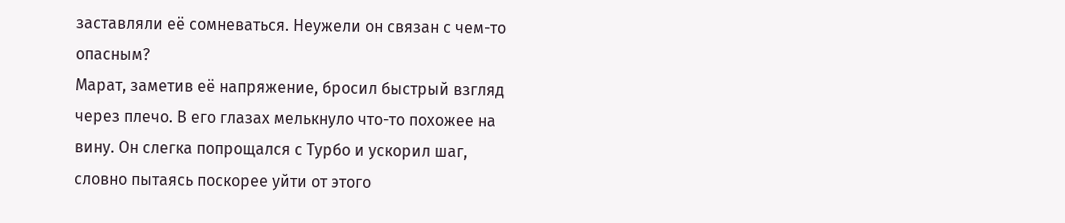заставляли её сомневаться. Неужели он связан с чем-то опасным?
Марат, заметив её напряжение, бросил быстрый взгляд через плечо. В его глазах мелькнуло что-то похожее на вину. Он слегка попрощался с Турбо и ускорил шаг, словно пытаясь поскорее уйти от этого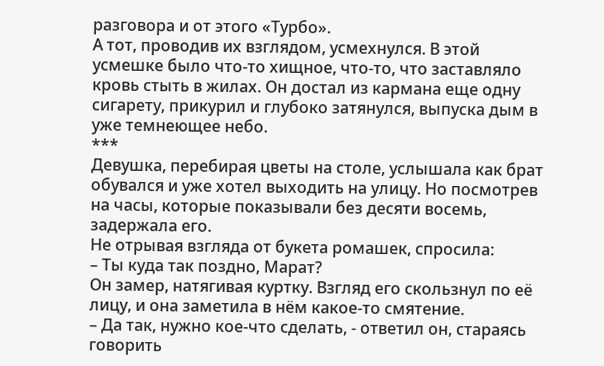разговора и от этого «Турбо».
А тот, проводив их взглядом, усмехнулся. В этой усмешке было что-то хищное, что-то, что заставляло кровь стыть в жилах. Он достал из кармана еще одну сигарету, прикурил и глубоко затянулся, выпуска дым в уже темнеющее небо.
***
Девушка, перебирая цветы на столе, услышала как брат обувался и уже хотел выходить на улицу. Но посмотрев на часы, которые показывали без десяти восемь, задержала его.
Не отрывая взгляда от букета ромашек, спросила:
– Ты куда так поздно, Марат?
Он замер, натягивая куртку. Взгляд его скользнул по её лицу, и она заметила в нём какое-то смятение.
– Да так, нужно кое-что сделать, - ответил он, стараясь говорить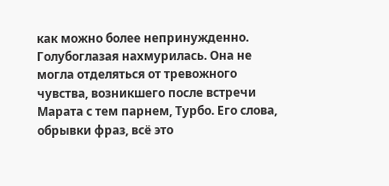как можно более непринужденно.
Голубоглазая нахмурилась. Она не могла отделяться от тревожного чувства, возникшего после встречи Марата с тем парнем, Турбо. Его слова, обрывки фраз, всё это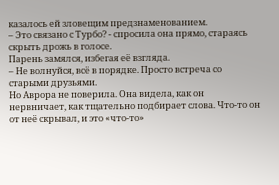казалось ей зловещим предзнаменованием.
– Это связано с Турбо? - спросила она прямо, стараясь скрыть дрожь в голосе.
Парень замялся, избегая её взгляда.
– Не волнуйся, всё в порядке. Просто встреча со старыми друзьями.
Но Аврора не поверила. Она видела, как он нервничает, как тщательно подбирает слова. Что-то он от неё скрывал, и это «что-то»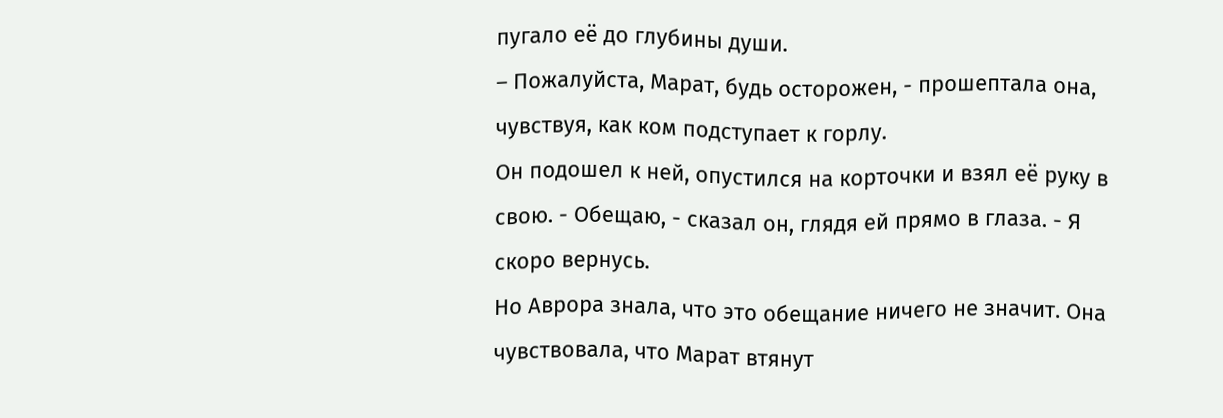пугало её до глубины души.
– Пожалуйста, Марат, будь осторожен, - прошептала она, чувствуя, как ком подступает к горлу.
Он подошел к ней, опустился на корточки и взял её руку в свою. - Обещаю, - сказал он, глядя ей прямо в глаза. - Я скоро вернусь.
Но Аврора знала, что это обещание ничего не значит. Она чувствовала, что Марат втянут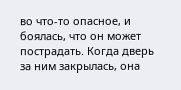во что-то опасное, и боялась, что он может пострадать. Когда дверь за ним закрылась, она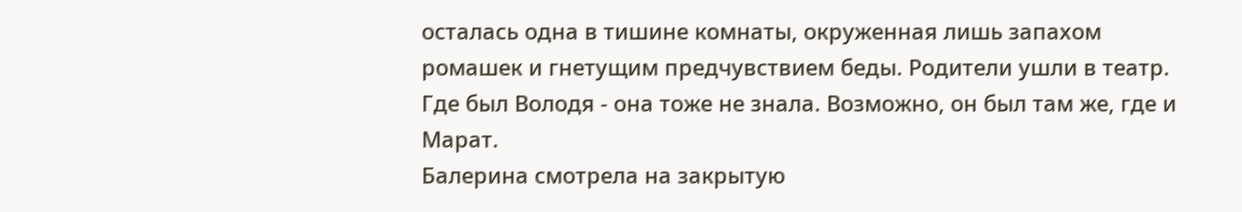осталась одна в тишине комнаты, окруженная лишь запахом ромашек и гнетущим предчувствием беды. Родители ушли в театр. Где был Володя - она тоже не знала. Возможно, он был там же, где и Марат.
Балерина смотрела на закрытую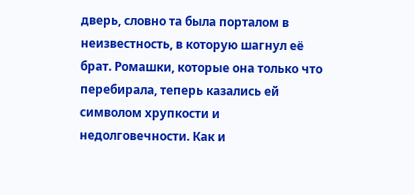дверь, словно та была порталом в неизвестность, в которую шагнул её брат. Ромашки, которые она только что перебирала, теперь казались ей символом хрупкости и недолговечности. Как и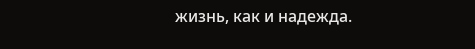жизнь, как и надежда.